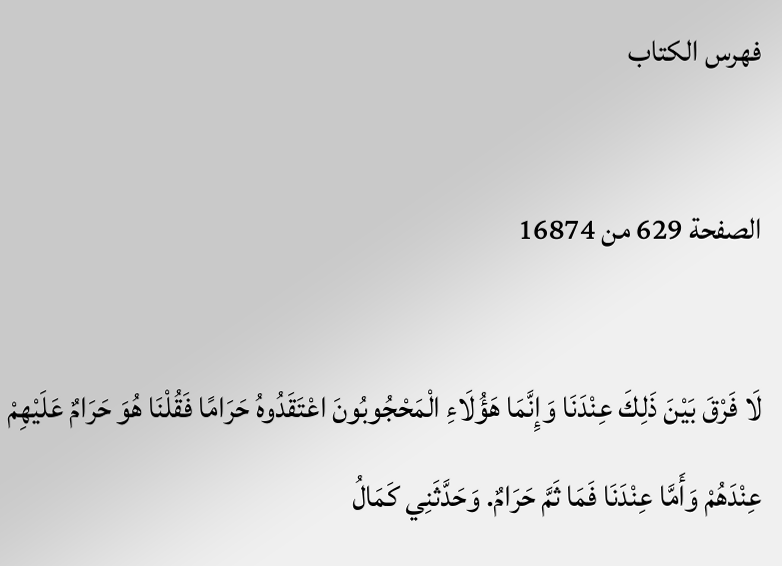فهرس الكتاب

الصفحة 629 من 16874

لَا فَرْقَ بَيْنَ ذَلِكَ عِنْدَنَا وَإِنَّمَا هَؤُلَاءِ الْمَحْجُوبُونَ اعْتَقَدُوهُ حَرَامًا فَقُلْنَا هُوَ حَرَامٌ عَلَيْهِمْ عِنْدَهُمْ وَأَمَّا عِنْدَنَا فَمَا ثَمَّ حَرَامٌ. وَحَدَّثَنِي كَمَالُ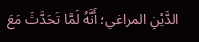الدَّيْنِ المراغي؛ أَنَّهُ لَمَّا تَحَدَّثَ مَعَ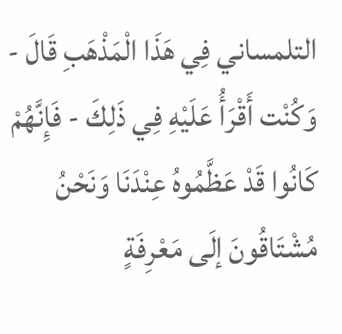التلمساني فِي هَذَا الْمَذْهَبِ قَالَ - وَكُنْت أَقْرَأُ عَلَيْهِ فِي ذَلِكَ - فَإِنَّهُمْ كَانُوا قَدْ عَظَّمُوهُ عِنْدَنَا وَنَحْنُ مُشْتَاقُونَ إلَى مَعْرِفَةٍ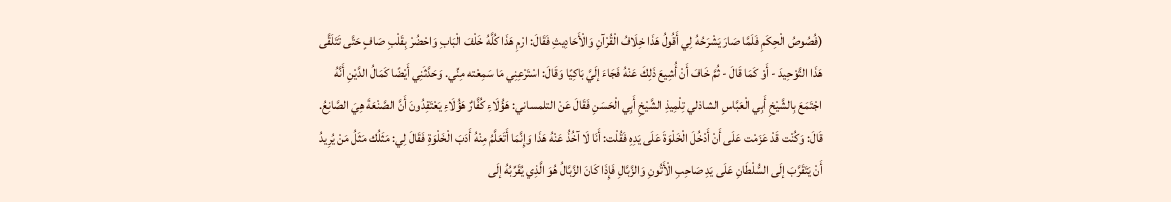(فُصُوصُ الْحِكَمِ فَلَمَّا صَارَ يَشْرَحُهُ لِي أَقُولُ هَذَا خِلَافُ الْقُرْآنِ وَالْأَحَادِيثِ فَقَالَ: ارْمِ هَذَا كُلَّهُ خَلْفَ الْبَابِ وَاحْضُرْ بِقَلْبِ صَافٍ حَتَّى تَتَلَقَّى هَذَا التَّوْحِيدَ - أَوْ كَمَا قَالَ - ثُمَّ خَافَ أَنْ أُشِيعَ ذَلِكَ عَنْهُ فَجَاءَ إلَيَّ بَاكِيًا وَقَالَ: اسْتَرْعِنِي مَا سَمِعْته مِنِّي. وَحَدَّثَنِي أَيْضًا كَمَالُ الدَّيْنِ أَنَّهُ اجْتَمَعَ بِالشَّيْخِ أَبِي الْعَبَّاسِ الشاذلي تِلْمِيذِ الشَّيْخِ أَبِي الْحَسَنِ فَقَالَ عَنْ التلمساني: هَؤُلَاءِ كُفَّارٌ هَؤُلَاءِ يَعْتَقِدُونَ أَنَّ الصَّنْعَةَ هِيَ الصَّانِعُ. قَالَ: وَكُنْت قَدْ عَزَمْت عَلَى أَنْ أَدْخُلَ الْخَلْوَةَ عَلَى يَدِهِ فَقُلْت: أَنَا لَا آخُذُ عَنْهُ هَذَا وَإِنَّمَا أَتَعَلَّمُ مِنْهُ أَدَبَ الْخَلْوَةِ فَقَالَ لِي: مَثَلُك مَثَلُ مَنْ يُرِيدُ أَنْ يَتَقَرَّبَ إلَى السُّلْطَانِ عَلَى يَدِ صَاحِبِ الْأَتُونِ وَالزَّبَّالِ فَإِذَا كَانَ الزَّبَّالُ هُوَ الَّذِي يُقَرِّبُهُ إلَى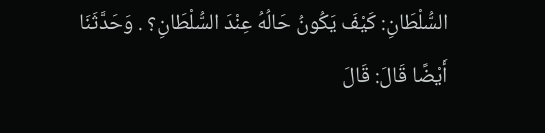السُّلْطَانِ: كَيْفَ يَكُونُ حَالُهُ عِنْدَ السُّلْطَانِ؟ . وَحَدَّثَنَا أَيْضًا قَالَ: قَالَ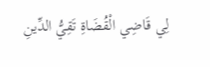لِي قَاضِي الْقُضَاةِ تَقِيُّ الدِّينِ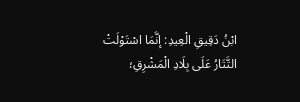ابْنُ دَقِيقِ الْعِيدِ: إنَّمَا اسْتَوْلَتْ التَّتَارُ عَلَى بِلَادِ الْمَشْرِقِ؛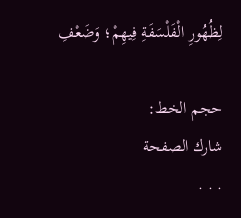لِظُهُورِ الْفَلْسَفَةِ فِيهِمْ؛ وَضَعْفِ

حجم الخط:
شارك الصفحة
. . .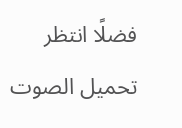فضلًا انتظر تحميل الصوت